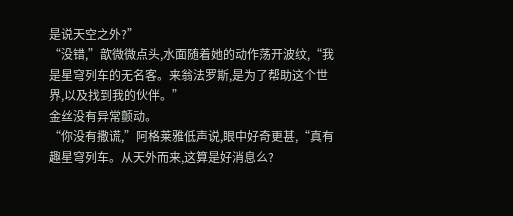是说天空之外?”
“没错,”歆微微点头,水面随着她的动作荡开波纹,“我是星穹列车的无名客。来翁法罗斯,是为了帮助这个世界,以及找到我的伙伴。”
金丝没有异常颤动。
“你没有撒谎,”阿格莱雅低声说,眼中好奇更甚,“真有趣星穹列车。从天外而来,这算是好消息么?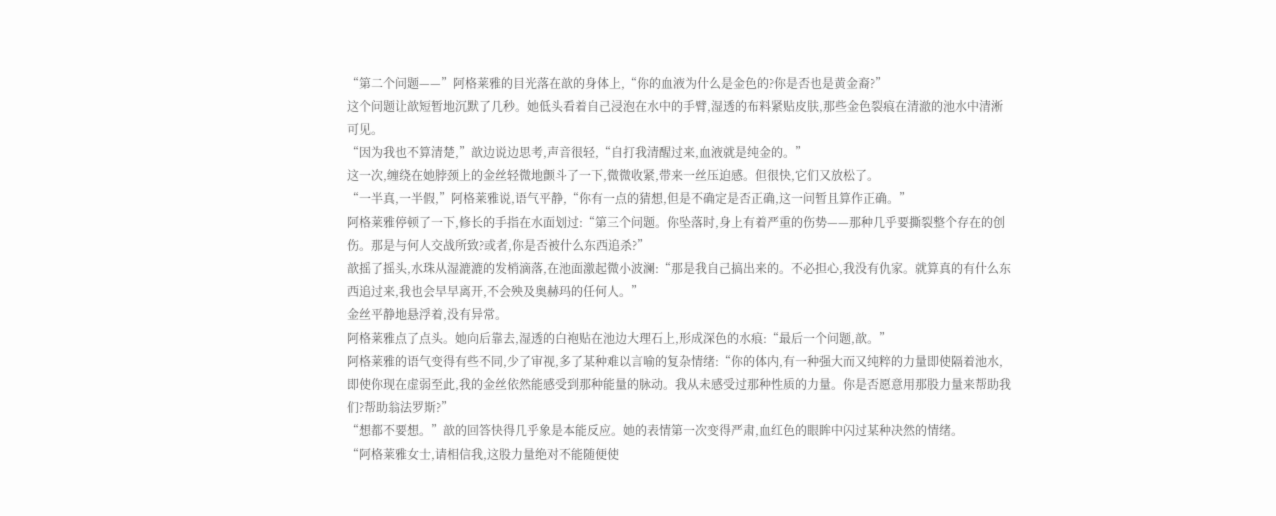“第二个问题——”阿格莱雅的目光落在歆的身体上,“你的血液为什么是金色的?你是否也是黄金裔?”
这个问题让歆短暂地沉默了几秒。她低头看着自己浸泡在水中的手臂,湿透的布料紧贴皮肤,那些金色裂痕在清澈的池水中清淅可见。
“因为我也不算清楚,”歆边说边思考,声音很轻,“自打我清醒过来,血液就是纯金的。”
这一次,缠绕在她脖颈上的金丝轻微地颤斗了一下,微微收紧,带来一丝压迫感。但很快,它们又放松了。
“一半真,一半假,”阿格莱雅说,语气平静,“你有一点的猜想,但是不确定是否正确,这一问暂且算作正确。”
阿格莱雅停顿了一下,修长的手指在水面划过:“第三个问题。你坠落时,身上有着严重的伤势——那种几乎要撕裂整个存在的创伤。那是与何人交战所致?或者,你是否被什么东西追杀?”
歆摇了摇头,水珠从湿漉漉的发梢滴落,在池面激起微小波澜:“那是我自己搞出来的。不必担心,我没有仇家。就算真的有什么东西追过来,我也会早早离开,不会殃及奥赫玛的任何人。”
金丝平静地悬浮着,没有异常。
阿格莱雅点了点头。她向后靠去,湿透的白袍贴在池边大理石上,形成深色的水痕:“最后一个问题,歆。”
阿格莱雅的语气变得有些不同,少了审视,多了某种难以言喻的复杂情绪:“你的体内,有一种强大而又纯粹的力量即使隔着池水,即使你现在虚弱至此,我的金丝依然能感受到那种能量的脉动。我从未感受过那种性质的力量。你是否愿意用那股力量来帮助我们?帮助翁法罗斯?”
“想都不要想。”歆的回答快得几乎象是本能反应。她的表情第一次变得严肃,血红色的眼眸中闪过某种决然的情绪。
“阿格莱雅女士,请相信我,这股力量绝对不能随便使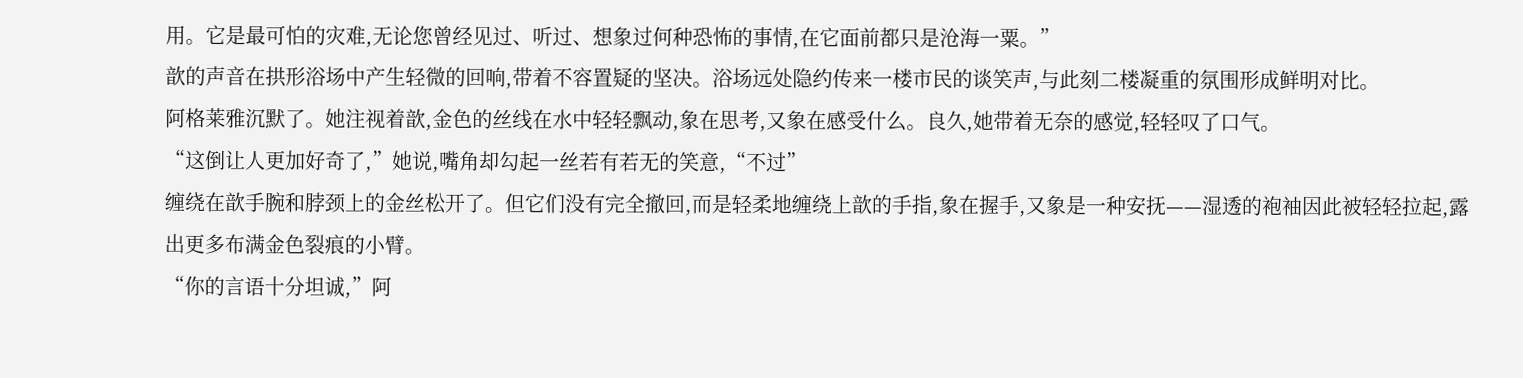用。它是最可怕的灾难,无论您曾经见过、听过、想象过何种恐怖的事情,在它面前都只是沧海一粟。”
歆的声音在拱形浴场中产生轻微的回响,带着不容置疑的坚决。浴场远处隐约传来一楼市民的谈笑声,与此刻二楼凝重的氛围形成鲜明对比。
阿格莱雅沉默了。她注视着歆,金色的丝线在水中轻轻飘动,象在思考,又象在感受什么。良久,她带着无奈的感觉,轻轻叹了口气。
“这倒让人更加好奇了,”她说,嘴角却勾起一丝若有若无的笑意,“不过”
缠绕在歆手腕和脖颈上的金丝松开了。但它们没有完全撤回,而是轻柔地缠绕上歆的手指,象在握手,又象是一种安抚——湿透的袍袖因此被轻轻拉起,露出更多布满金色裂痕的小臂。
“你的言语十分坦诚,”阿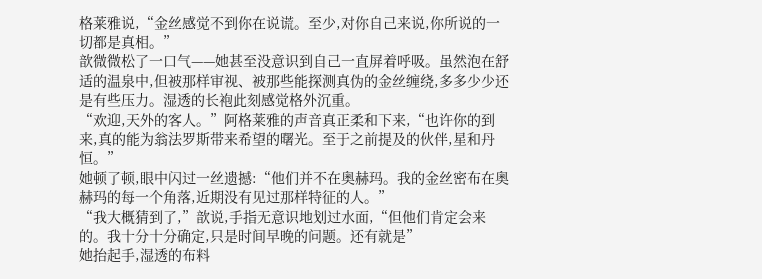格莱雅说,“金丝感觉不到你在说谎。至少,对你自己来说,你所说的一切都是真相。”
歆微微松了一口气——她甚至没意识到自己一直屏着呼吸。虽然泡在舒适的温泉中,但被那样审视、被那些能探测真伪的金丝缠绕,多多少少还是有些压力。湿透的长袍此刻感觉格外沉重。
“欢迎,天外的客人。”阿格莱雅的声音真正柔和下来,“也许你的到来,真的能为翁法罗斯带来希望的曙光。至于之前提及的伙伴,星和丹恒。”
她顿了顿,眼中闪过一丝遗撼:“他们并不在奥赫玛。我的金丝密布在奥赫玛的每一个角落,近期没有见过那样特征的人。”
“我大概猜到了,”歆说,手指无意识地划过水面,“但他们肯定会来的。我十分十分确定,只是时间早晚的问题。还有就是”
她抬起手,湿透的布料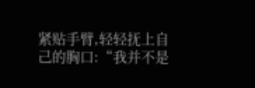紧贴手臂,轻轻抚上自己的胸口:“我并不是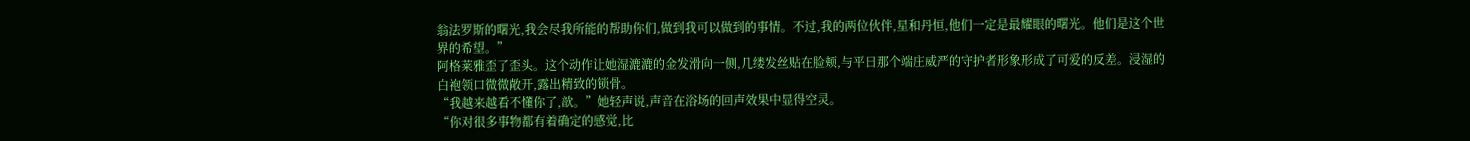翁法罗斯的曙光,我会尽我所能的帮助你们,做到我可以做到的事情。不过,我的两位伙伴,星和丹恒,他们一定是最耀眼的曙光。他们是这个世界的希望。”
阿格莱雅歪了歪头。这个动作让她湿漉漉的金发滑向一侧,几缕发丝贴在脸颊,与平日那个端庄威严的守护者形象形成了可爱的反差。浸湿的白袍领口微微敞开,露出精致的锁骨。
“我越来越看不懂你了,歆。”她轻声说,声音在浴场的回声效果中显得空灵。
“你对很多事物都有着确定的感觉,比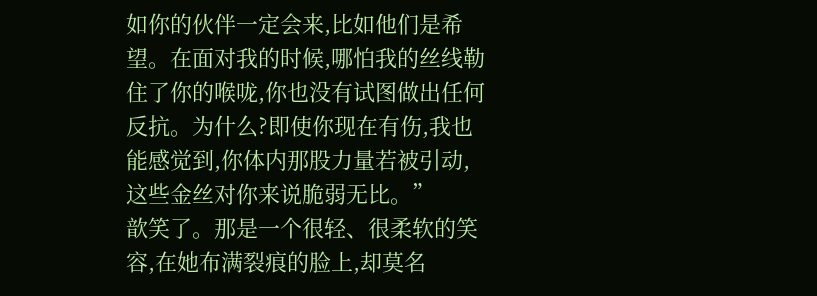如你的伙伴一定会来,比如他们是希望。在面对我的时候,哪怕我的丝线勒住了你的喉咙,你也没有试图做出任何反抗。为什么?即使你现在有伤,我也能感觉到,你体内那股力量若被引动,这些金丝对你来说脆弱无比。”
歆笑了。那是一个很轻、很柔软的笑容,在她布满裂痕的脸上,却莫名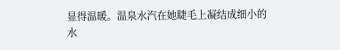显得温暖。温泉水汽在她睫毛上凝结成细小的水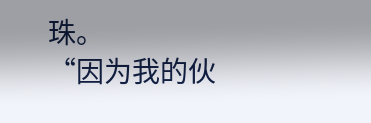珠。
“因为我的伙